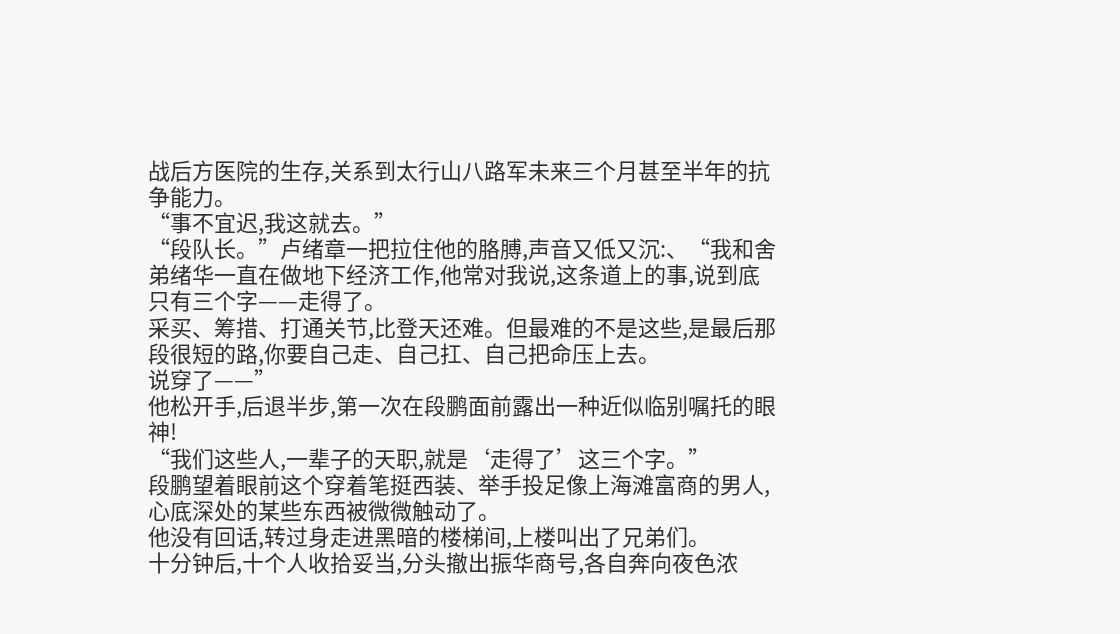战后方医院的生存,关系到太行山八路军未来三个月甚至半年的抗争能力。
“事不宜迟,我这就去。”
“段队长。”卢绪章一把拉住他的胳膊,声音又低又沉:、“我和舍弟绪华一直在做地下经济工作,他常对我说,这条道上的事,说到底只有三个字——走得了。
采买、筹措、打通关节,比登天还难。但最难的不是这些,是最后那段很短的路,你要自己走、自己扛、自己把命压上去。
说穿了——”
他松开手,后退半步,第一次在段鹏面前露出一种近似临别嘱托的眼神!
“我们这些人,一辈子的天职,就是‘走得了’这三个字。”
段鹏望着眼前这个穿着笔挺西装、举手投足像上海滩富商的男人,心底深处的某些东西被微微触动了。
他没有回话,转过身走进黑暗的楼梯间,上楼叫出了兄弟们。
十分钟后,十个人收拾妥当,分头撤出振华商号,各自奔向夜色浓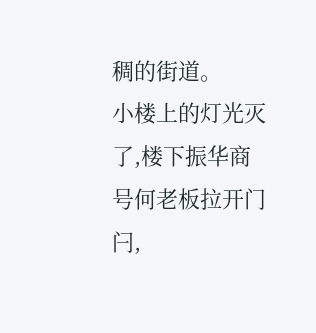稠的街道。
小楼上的灯光灭了,楼下振华商号何老板拉开门闩,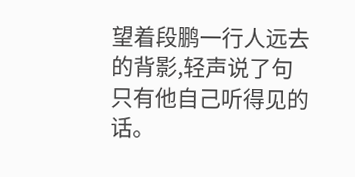望着段鹏一行人远去的背影,轻声说了句只有他自己听得见的话。